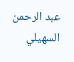عبد الرحمن السهيلي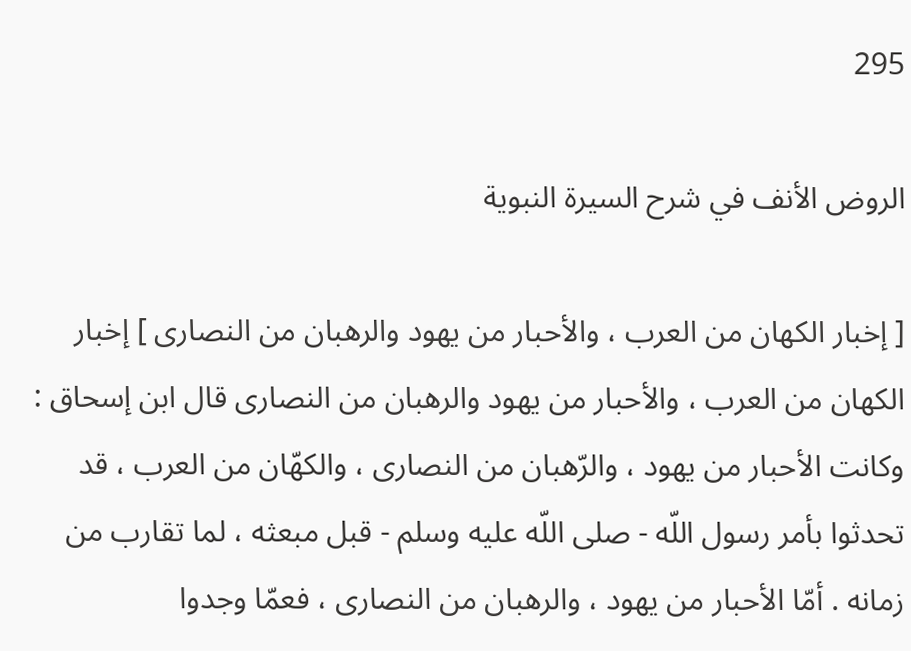295

الروض الأنف في شرح السيرة النبوية

[ إخبار الكهان من العرب ، والأحبار من يهود والرهبان من النصارى ] إخبار الكهان من العرب ، والأحبار من يهود والرهبان من النصارى قال ابن إسحاق : وكانت الأحبار من يهود ، والرّهبان من النصارى ، والكهّان من العرب ، قد تحدثوا بأمر رسول اللّه - صلى اللّه عليه وسلم - قبل مبعثه ، لما تقارب من زمانه . أمّا الأحبار من يهود ، والرهبان من النصارى ، فعمّا وجدوا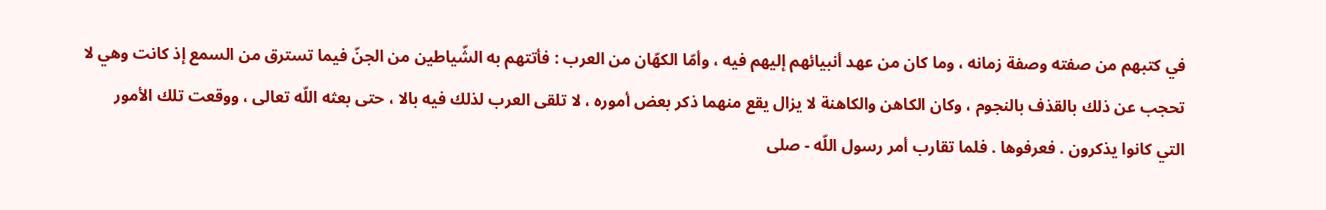في كتبهم من صفته وصفة زمانه ، وما كان من عهد أنبيائهم إليهم فيه ، وأمّا الكهّان من العرب : فأتتهم به الشّياطين من الجنّ فيما تسترق من السمع إذ كانت وهي لا تحجب عن ذلك بالقذف بالنجوم ، وكان الكاهن والكاهنة لا يزال يقع منهما ذكر بعض أموره ، لا تلقى العرب لذلك فيه بالا ، حتى بعثه اللّه تعالى ، ووقعت تلك الأمور التي كانوا يذكرون . فعرفوها . فلما تقارب أمر رسول اللّه - صلى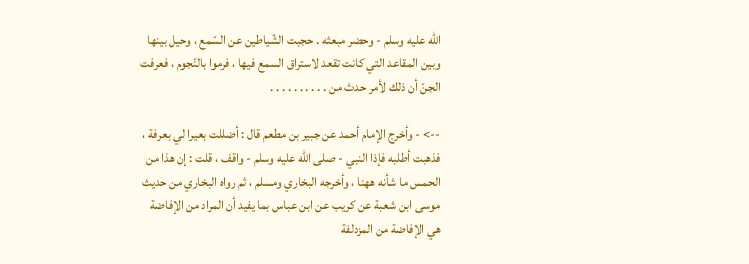اللّه عليه وسلم - وحضر مبعثه . حجبت الشّياطين عن السّمع ، وحيل بينها وبين المقاعد التي كانت تقعد لاستراق السمع فيها ، فرموا بالنّجوم ، فعرفت الجنّ أن ذلك لأمر حدث من . . . . . . . . . .

--> - وأخرج الإمام أحمد عن جبير بن مطعم قال : أضللت بعيرا لي بعرفة ، فذهبت أطلبه فإذا النبي - صلى اللّه عليه وسلم - واقف ، قلت : إن هذا من الحمس ما شأنه ههنا ، وأخرجه البخاري ومسلم ، ثم رواه البخاري من حديث موسى ابن شعبة عن كريب عن ابن عباس بما يفيد أن المراد من الإفاضة هي الإفاضة من المزدلفة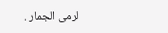لرمى الجمار .